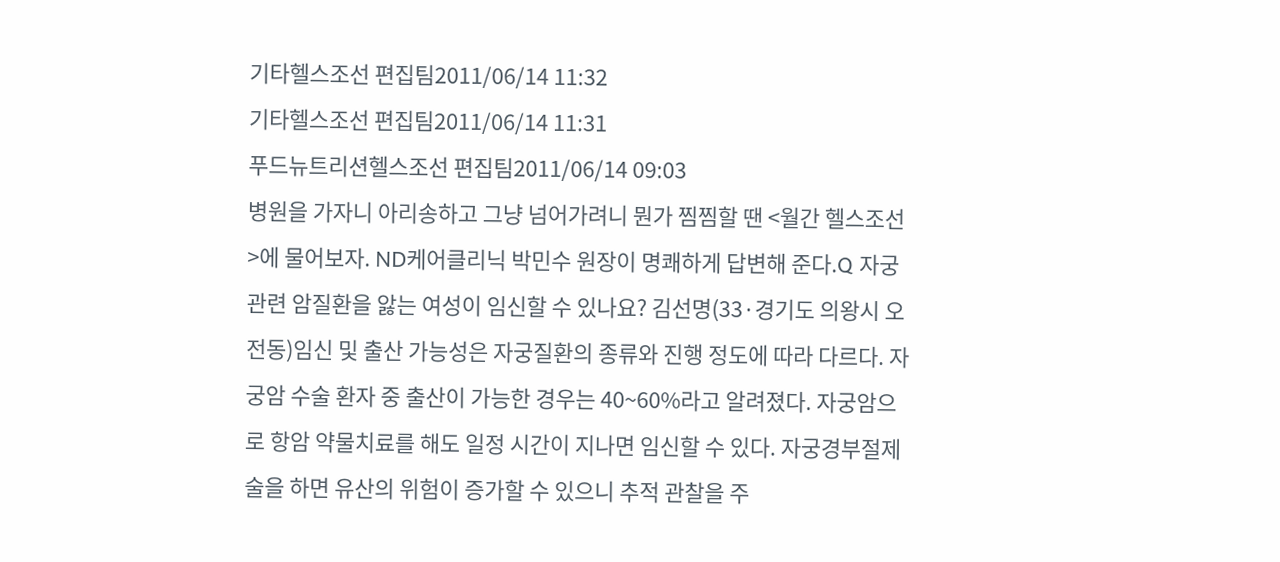기타헬스조선 편집팀2011/06/14 11:32
기타헬스조선 편집팀2011/06/14 11:31
푸드뉴트리션헬스조선 편집팀2011/06/14 09:03
병원을 가자니 아리송하고 그냥 넘어가려니 뭔가 찜찜할 땐 <월간 헬스조선>에 물어보자. ND케어클리닉 박민수 원장이 명쾌하게 답변해 준다.Q 자궁 관련 암질환을 앓는 여성이 임신할 수 있나요? 김선명(33·경기도 의왕시 오전동)임신 및 출산 가능성은 자궁질환의 종류와 진행 정도에 따라 다르다. 자궁암 수술 환자 중 출산이 가능한 경우는 40~60%라고 알려졌다. 자궁암으로 항암 약물치료를 해도 일정 시간이 지나면 임신할 수 있다. 자궁경부절제술을 하면 유산의 위험이 증가할 수 있으니 추적 관찰을 주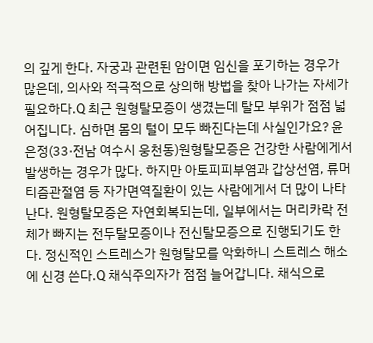의 깊게 한다. 자궁과 관련된 암이면 임신을 포기하는 경우가 많은데, 의사와 적극적으로 상의해 방법을 찾아 나가는 자세가 필요하다.Q 최근 원형탈모증이 생겼는데 탈모 부위가 점점 넓어집니다. 심하면 몸의 털이 모두 빠진다는데 사실인가요? 윤은정(33·전남 여수시 웅천동)원형탈모증은 건강한 사람에게서 발생하는 경우가 많다. 하지만 아토피피부염과 갑상선염, 류머티즘관절염 등 자가면역질환이 있는 사람에게서 더 많이 나타난다. 원형탈모증은 자연회복되는데, 일부에서는 머리카락 전체가 빠지는 전두탈모증이나 전신탈모증으로 진행되기도 한다. 정신적인 스트레스가 원형탈모를 악화하니 스트레스 해소에 신경 쓴다.Q 채식주의자가 점점 늘어갑니다. 채식으로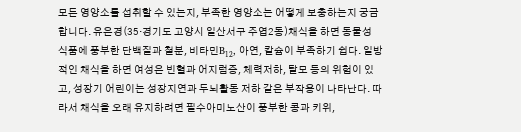모든 영양소를 섭취할 수 있는지, 부족한 영양소는 어떻게 보충하는지 궁금합니다. 유은경(35·경기도 고양시 일산서구 주엽2동)채식을 하면 동물성 식품에 풍부한 단백질과 철분, 비타민B₁₂, 아연, 칼슘이 부족하기 쉽다. 일방적인 채식을 하면 여성은 빈혈과 어지럼증, 체력저하, 탈모 등의 위험이 있고, 성장기 어린이는 성장지연과 두뇌활동 저하 같은 부작용이 나타난다. 따라서 채식을 오래 유지하려면 필수아미노산이 풍부한 콩과 키위,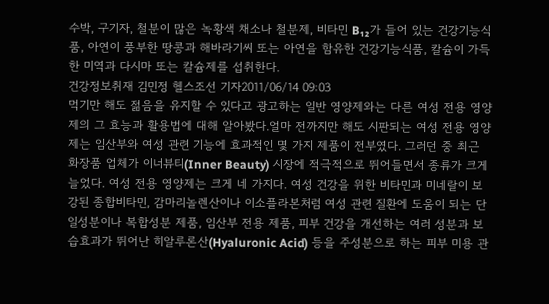수박, 구기자, 철분이 많은 녹황색 채소나 철분제, 비타민 B₁₂가 들어 있는 건강기능식품, 아연이 풍부한 땅콩과 해바라기씨 또는 아연을 함유한 건강기능식품, 칼슘이 가득한 미역과 다시마 또는 칼슘제를 섭취한다.
건강정보취재 김민정 헬스조선 기자2011/06/14 09:03
먹기만 해도 젊음을 유지할 수 있다고 광고하는 일반 영양제와는 다른 여성 전용 영양제의 그 효능과 활용법에 대해 알아봤다.얼마 전까지만 해도 시판되는 여성 전용 영양제는 임산부와 여성 관련 기능에 효과적인 몇 가지 제품이 전부였다. 그러던 중 최근 화장품 업체가 이너뷰티(Inner Beauty) 시장에 적극적으로 뛰어들면서 종류가 크게 늘었다. 여성 전용 영양제는 크게 네 가지다. 여성 건강을 위한 비타민과 미네랄이 보강된 종합비타민, 감마리놀렌산이나 이소플라본처럼 여성 관련 질환에 도움이 되는 단일성분이나 복합성분 제품, 임산부 전용 제품, 피부 건강을 개선하는 여러 성분과 보습효과가 뛰어난 히알루론산(Hyaluronic Acid) 등을 주성분으로 하는 피부 미용 관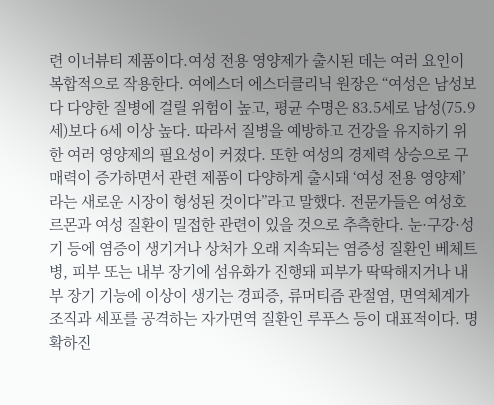련 이너뷰티 제품이다.여성 전용 영양제가 출시된 데는 여러 요인이 복합적으로 작용한다. 여에스더 에스더클리닉 원장은 “여성은 남성보다 다양한 질병에 걸릴 위험이 높고, 평균 수명은 83.5세로 남성(75.9세)보다 6세 이상 높다. 따라서 질병을 예방하고 건강을 유지하기 위한 여러 영양제의 필요성이 커졌다. 또한 여성의 경제력 상승으로 구매력이 증가하면서 관련 제품이 다양하게 출시돼 ‘여성 전용 영양제’라는 새로운 시장이 형성된 것이다”라고 말했다. 전문가들은 여성호르몬과 여성 질환이 밀접한 관련이 있을 것으로 추측한다. 눈·구강·성기 등에 염증이 생기거나 상처가 오래 지속되는 염증성 질환인 베체트병, 피부 또는 내부 장기에 섬유화가 진행돼 피부가 딱딱해지거나 내부 장기 기능에 이상이 생기는 경피증, 류머티즘 관절염, 면역체계가 조직과 세포를 공격하는 자가면역 질환인 루푸스 등이 대표적이다. 명확하진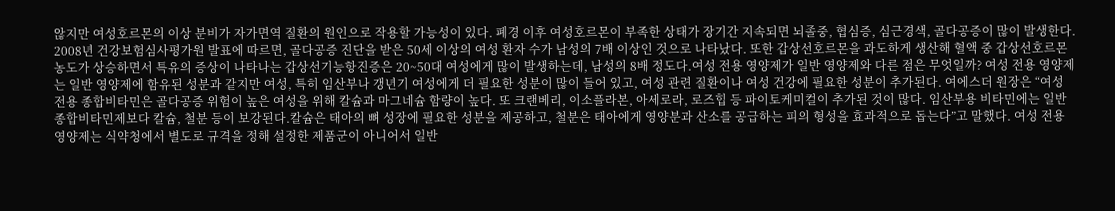않지만 여성호르몬의 이상 분비가 자가면역 질환의 원인으로 작용할 가능성이 있다. 폐경 이후 여성호르몬이 부족한 상태가 장기간 지속되면 뇌졸중, 협심증, 심근경색, 골다공증이 많이 발생한다. 2008년 건강보험심사평가원 발표에 따르면, 골다공증 진단을 받은 50세 이상의 여성 환자 수가 남성의 7배 이상인 것으로 나타났다. 또한 갑상선호르몬을 과도하게 생산해 혈액 중 갑상선호르몬 농도가 상승하면서 특유의 증상이 나타나는 갑상선기능항진증은 20~50대 여성에게 많이 발생하는데, 남성의 8배 정도다.여성 전용 영양제가 일반 영양제와 다른 점은 무엇일까? 여성 전용 영양제는 일반 영양제에 함유된 성분과 같지만 여성, 특히 임산부나 갱년기 여성에게 더 필요한 성분이 많이 들어 있고, 여성 관련 질환이나 여성 건강에 필요한 성분이 추가된다. 여에스더 원장은 “여성 전용 종합비타민은 골다공증 위험이 높은 여성을 위해 칼슘과 마그네슘 함량이 높다. 또 크랜베리, 이소플라본, 아세로라, 로즈힙 등 파이토케미컬이 추가된 것이 많다. 임산부용 비타민에는 일반 종합비타민제보다 칼슘, 철분 등이 보강된다.칼슘은 태아의 뼈 성장에 필요한 성분을 제공하고, 철분은 태아에게 영양분과 산소를 공급하는 피의 형성을 효과적으로 돕는다”고 말했다. 여성 전용 영양제는 식약청에서 별도로 규격을 정해 설정한 제품군이 아니어서 일반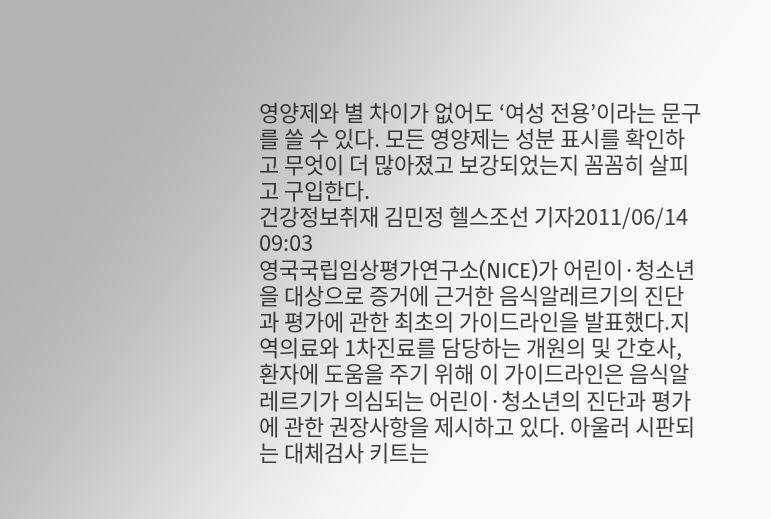영양제와 별 차이가 없어도 ‘여성 전용’이라는 문구를 쓸 수 있다. 모든 영양제는 성분 표시를 확인하고 무엇이 더 많아졌고 보강되었는지 꼼꼼히 살피고 구입한다.
건강정보취재 김민정 헬스조선 기자2011/06/14 09:03
영국국립임상평가연구소(NICE)가 어린이·청소년을 대상으로 증거에 근거한 음식알레르기의 진단과 평가에 관한 최초의 가이드라인을 발표했다.지역의료와 1차진료를 담당하는 개원의 및 간호사, 환자에 도움을 주기 위해 이 가이드라인은 음식알레르기가 의심되는 어린이·청소년의 진단과 평가에 관한 권장사항을 제시하고 있다. 아울러 시판되는 대체검사 키트는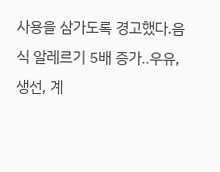사용을 삼가도록 경고했다.음식 알레르기 5배 증가‥우유, 생선, 계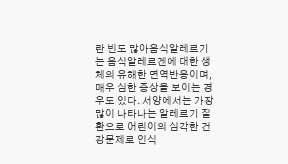란 빈도 많아음식알레르기는 음식알레르겐에 대한 생체의 유해한 면역반응이며, 매우 심한 증상을 보이는 경우도 있다. 서양에서는 가장 많이 나타나는 알레르기 질환으로 어린이의 심각한 건강문제로 인식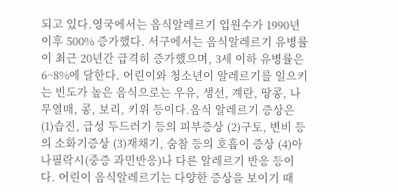되고 있다.영국에서는 음식알레르기 입원수가 1990년 이후 500% 증가했다. 서구에서는 음식알레르기 유병률이 최근 20년간 급격히 증가했으며, 3세 이하 유병률은 6~8%에 달한다. 어린이와 청소년이 알레르기를 일으키는 빈도가 높은 음식으로는 우유, 생선, 계란, 땅콩, 나무열매, 콩, 보리, 키위 등이다.음식 알레르기 증상은 (1)습진, 급성 두드러기 등의 피부증상 (2)구토, 변비 등의 소화기증상 (3)재채기, 숨참 등의 호흡이 증상 (4)아나필락시(중증 과민반응)나 다른 알레르기 반응 등이다. 어린이 음식알레르기는 다양한 증상을 보이기 때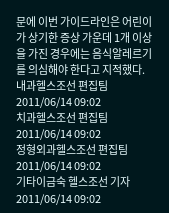문에 이번 가이드라인은 어린이가 상기한 증상 가운데 1개 이상을 가진 경우에는 음식알레르기를 의심해야 한다고 지적했다.
내과헬스조선 편집팀2011/06/14 09:02
치과헬스조선 편집팀2011/06/14 09:02
정형외과헬스조선 편집팀2011/06/14 09:02
기타이금숙 헬스조선 기자2011/06/14 09:02